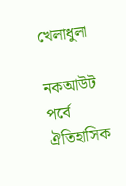খেলাধুলা

নকআউট পর্বে ঐতিহাসিক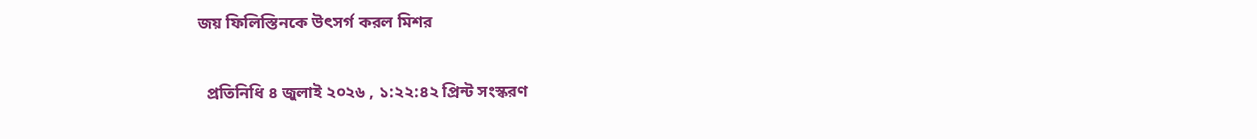জয় ফিলিস্তিনকে উৎসর্গ করল মিশর

  প্রতিনিধি ৪ জুলাই ২০২৬ , ১:২২:৪২ প্রিন্ট সংস্করণ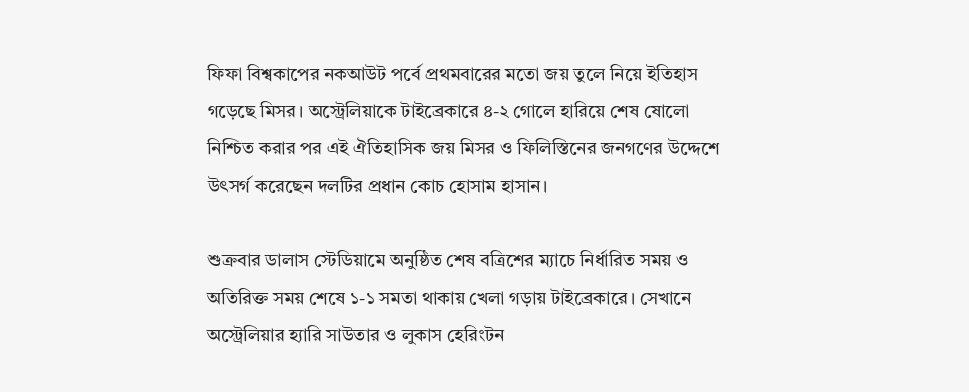ফিফা বিশ্বকাপের নকআউট পর্বে প্রথমবারের মতো জয় তুলে নিয়ে ইতিহাস গড়েছে মিসর। অস্ট্রেলিয়াকে টাইব্রেকারে ৪-২ গোলে হারিয়ে শেষ ষোলো নিশ্চিত করার পর এই ঐতিহাসিক জয় মিসর ও ফিলিস্তিনের জনগণের উদ্দেশে উৎসর্গ করেছেন দলটির প্রধান কোচ হোসাম হাসান।

শুক্রবার ডালাস স্টেডিয়ামে অনুষ্ঠিত শেষ বত্রিশের ম্যাচে নির্ধারিত সময় ও অতিরিক্ত সময় শেষে ১-১ সমতা থাকায় খেলা গড়ায় টাইব্রেকারে। সেখানে অস্ট্রেলিয়ার হ্যারি সাউতার ও লুকাস হেরিংটন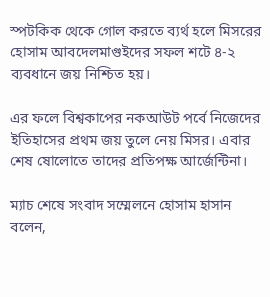স্পটকিক থেকে গোল করতে ব্যর্থ হলে মিসরের হোসাম আবদেলমাগুইদের সফল শটে ৪-২ ব্যবধানে জয় নিশ্চিত হয়।

এর ফলে বিশ্বকাপের নকআউট পর্বে নিজেদের ইতিহাসের প্রথম জয় তুলে নেয় মিসর। এবার শেষ ষোলোতে তাদের প্রতিপক্ষ আর্জেন্টিনা।

ম্যাচ শেষে সংবাদ সম্মেলনে হোসাম হাসান বলেন,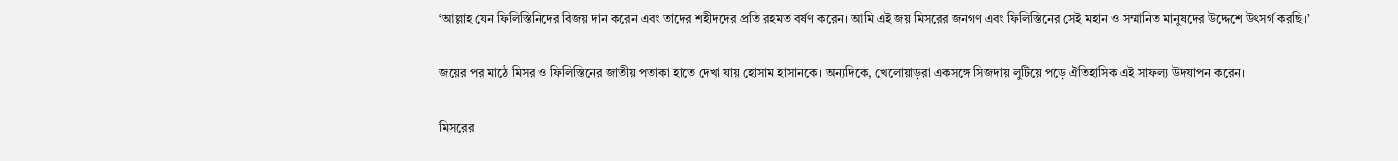‘আল্লাহ যেন ফিলিস্তিনিদের বিজয় দান করেন এবং তাদের শহীদদের প্রতি রহমত বর্ষণ করেন। আমি এই জয় মিসরের জনগণ এবং ফিলিস্তিনের সেই মহান ও সম্মানিত মানুষদের উদ্দেশে উৎসর্গ করছি।’

জয়ের পর মাঠে মিসর ও ফিলিস্তিনের জাতীয় পতাকা হাতে দেখা যায় হোসাম হাসানকে। অন্যদিকে, খেলোয়াড়রা একসঙ্গে সিজদায় লুটিয়ে পড়ে ঐতিহাসিক এই সাফল্য উদযাপন করেন।

মিসরের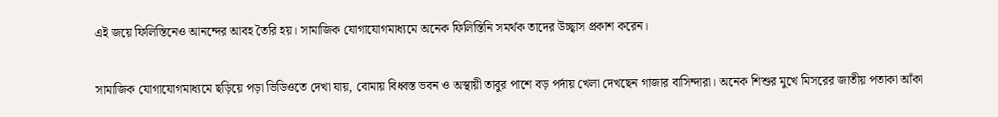এই জয়ে ফিলিস্তিনেও আনন্দের আবহ তৈরি হয়। সামাজিক যোগাযোগমাধ্যমে অনেক ফিলিস্তিনি সমর্থক তাদের উচ্ছ্বাস প্রকাশ করেন।

সামাজিক যোগাযোগমাধ্যমে ছড়িয়ে পড়া ভিডিওতে দেখা যায়, বোমায় বিধ্বস্ত ভবন ও অস্থায়ী তাবুর পাশে বড় পর্দায় খেলা দেখছেন গাজার বাসিন্দারা। অনেক শিশুর মুখে মিসরের জাতীয় পতাকা আঁকা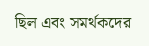ছিল এবং সমর্থকদের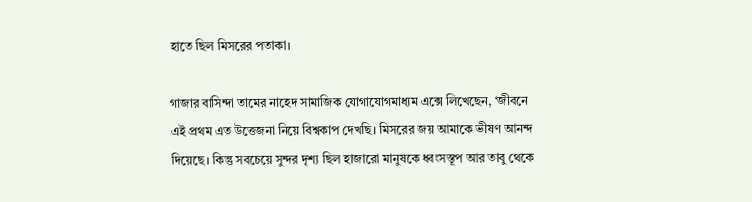হাতে ছিল মিসরের পতাকা।

গাজার বাসিন্দা তামের নাহেদ সামাজিক যোগাযোগমাধ্যম এক্সে লিখেছেন, ‘জীবনে এই প্রথম এত উত্তেজনা নিয়ে বিশ্বকাপ দেখছি। মিসরের জয় আমাকে ভীষণ আনন্দ দিয়েছে। কিন্তু সবচেয়ে সুন্দর দৃশ্য ছিল হাজারো মানুষকে ধ্বংসস্তূপ আর তাবু থেকে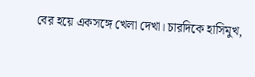বের হয়ে একসঙ্গে খেলা দেখা। চারদিকে হাসিমুখ,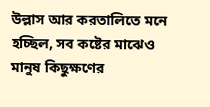উল্লাস আর করতালিতে মনে হচ্ছিল, সব কষ্টের মাঝেও মানুষ কিছুক্ষণের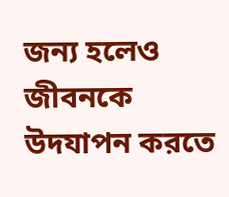জন্য হলেও জীবনকে উদযাপন করতে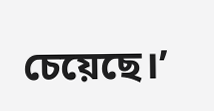চেয়েছে।’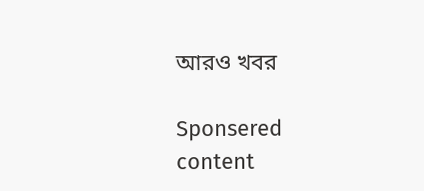আরও খবর

Sponsered content